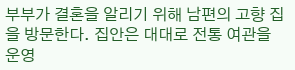부부가 결혼을 알리기 위해 남편의 고향 집을 방문한다. 집안은 대대로 전통 여관을 운영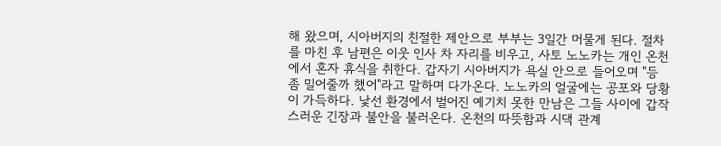해 왔으며, 시아버지의 친절한 제안으로 부부는 3일간 머물게 된다. 절차를 마친 후 남편은 이웃 인사 차 자리를 비우고, 사토 노노카는 개인 온천에서 혼자 휴식을 취한다. 갑자기 시아버지가 욕실 안으로 들어오며 "등 좀 밀어줄까 했어"라고 말하며 다가온다. 노노카의 얼굴에는 공포와 당황이 가득하다. 낯선 환경에서 벌어진 예기치 못한 만남은 그들 사이에 갑작스러운 긴장과 불안을 불러온다. 온천의 따뜻함과 시댁 관계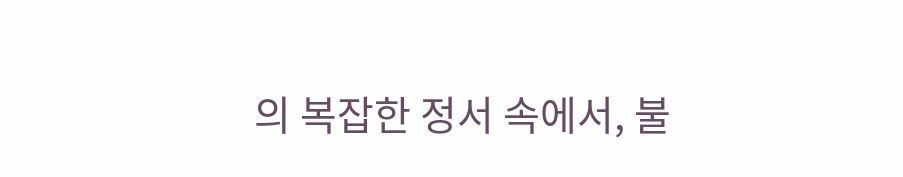의 복잡한 정서 속에서, 불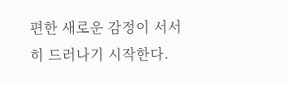편한 새로운 감정이 서서히 드러나기 시작한다.